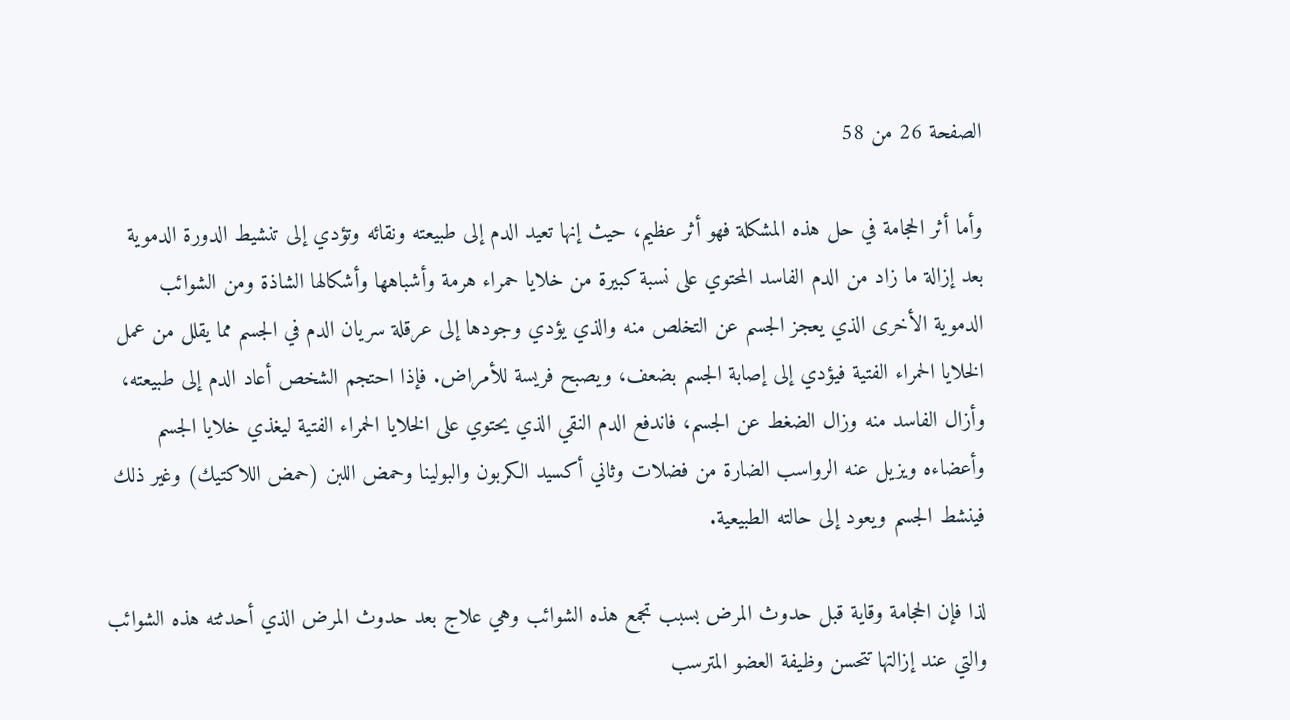الصفحة 26 من 58

وأما أثر الحجامة في حل هذه المشكلة فهو أثر عظيم، حيث إنها تعيد الدم إلى طبيعته ونقائه وتؤدي إلى تنشيط الدورة الدموية بعد إزالة ما زاد من الدم الفاسد المحتوي على نسبة كبيرة من خلايا حمراء هرمة وأشباهها وأشكالها الشاذة ومن الشوائب الدموية الأخرى الذي يعجز الجسم عن التخلص منه والذي يؤدي وجودها إلى عرقلة سريان الدم في الجسم مما يقلل من عمل الخلايا الحمراء الفتية فيؤدي إلى إصابة الجسم بضعف، ويصبح فريسة للأمراض. فإذا احتجم الشخص أعاد الدم إلى طبيعته، وأزال الفاسد منه وزال الضغط عن الجسم، فاندفع الدم النقي الذي يحتوي على الخلايا الحمراء الفتية ليغذي خلايا الجسم وأعضاءه ويزيل عنه الرواسب الضارة من فضلات وثاني أكسيد الكربون والبولينا وحمض اللبن (حمض اللاكتيك) وغير ذلك فينشط الجسم ويعود إلى حالته الطبيعية.

لذا فإن الحجامة وقاية قبل حدوث المرض بسبب تجمع هذه الشوائب وهي علاج بعد حدوث المرض الذي أحدثته هذه الشوائب والتي عند إزالتها تتحسن وظيفة العضو المترسب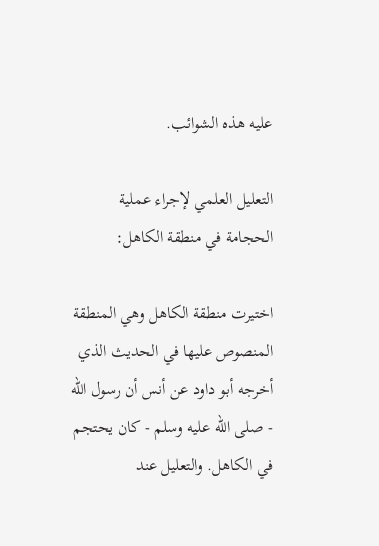عليه هذه الشوائب.

التعليل العلمي لإجراء عملية الحجامة في منطقة الكاهل:

اختيرت منطقة الكاهل وهي المنطقة المنصوص عليها في الحديث الذي أخرجه أبو داود عن أنس أن رسول الله - صلى الله عليه وسلم - كان يحتجم في الكاهل. والتعليل عند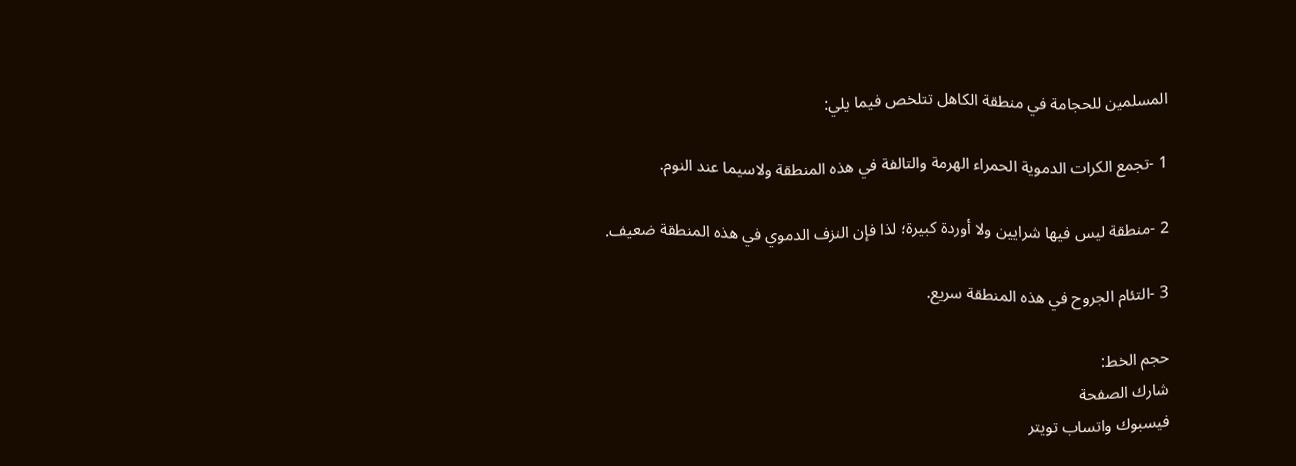المسلمين للحجامة في منطقة الكاهل تتلخص فيما يلي:

1 -تجمع الكرات الدموية الحمراء الهرمة والتالفة في هذه المنطقة ولاسيما عند النوم.

2 -منطقة ليس فيها شرايين ولا أوردة كبيرة؛ لذا فإن النزف الدموي في هذه المنطقة ضعيف.

3 -التئام الجروح في هذه المنطقة سريع.

حجم الخط:
شارك الصفحة
فيسبوك واتساب تويتر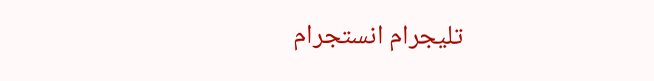تليجرام انستجرام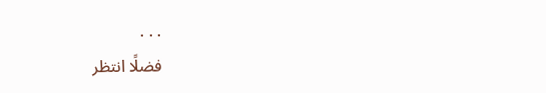. . .
فضلًا انتظر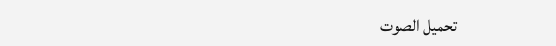تحميل الصوت